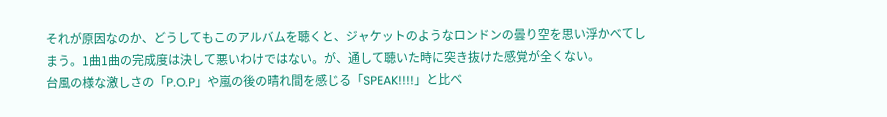それが原因なのか、どうしてもこのアルバムを聴くと、ジャケットのようなロンドンの曇り空を思い浮かべてしまう。1曲1曲の完成度は決して悪いわけではない。が、通して聴いた時に突き抜けた感覚が全くない。
台風の様な激しさの「P.O.P」や嵐の後の晴れ間を感じる「SPEAK!!!!」と比べ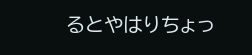るとやはりちょっ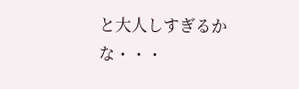と大人しすぎるかな・・・